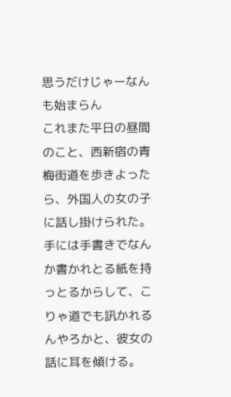思うだけじゃーなんも始まらん
これまた平日の昼間のこと、西新宿の青梅街道を歩きよったら、外国人の女の子に話し掛けられた。
手には手書きでなんか書かれとる紙を持っとるからして、こりゃ道でも訊かれるんやろかと、彼女の話に耳を傾ける。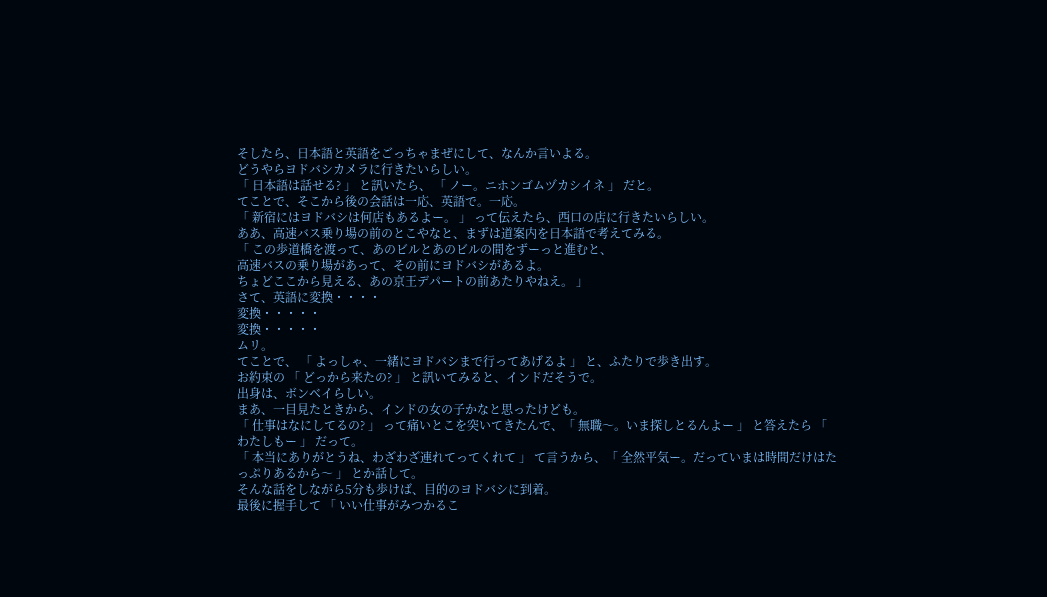そしたら、日本語と英語をごっちゃまぜにして、なんか言いよる。
どうやらヨドバシカメラに行きたいらしい。
「 日本語は話せる? 」 と訊いたら、 「 ノー。ニホンゴムヅカシイネ 」 だと。
てことで、そこから後の会話は一応、英語で。一応。
「 新宿にはヨドバシは何店もあるよー。 」 って伝えたら、西口の店に行きたいらしい。
ああ、高速バス乗り場の前のとこやなと、まずは道案内を日本語で考えてみる。
「 この歩道橋を渡って、あのビルとあのビルの間をずーっと進むと、
高速バスの乗り場があって、その前にヨドバシがあるよ。
ちょどここから見える、あの京王デパートの前あたりやねえ。 」
さて、英語に変換・・・・
変換・・・・・
変換・・・・・
ムリ。
てことで、 「 よっしゃ、一緒にヨドバシまで行ってあげるよ 」 と、ふたりで歩き出す。
お約束の 「 どっから来たの? 」 と訊いてみると、インドだそうで。
出身は、ボンベイらしい。
まあ、一目見たときから、インドの女の子かなと思ったけども。
「 仕事はなにしてるの? 」 って痛いとこを突いてきたんで、「 無職〜。いま探しとるんよー 」 と答えたら 「 わたしもー 」 だって。
「 本当にありがとうね、わざわざ連れてってくれて 」 て言うから、「 全然平気ー。だっていまは時間だけはたっぷりあるから〜 」 とか話して。
そんな話をしながら5分も歩けば、目的のヨドバシに到着。
最後に握手して 「 いい仕事がみつかるこ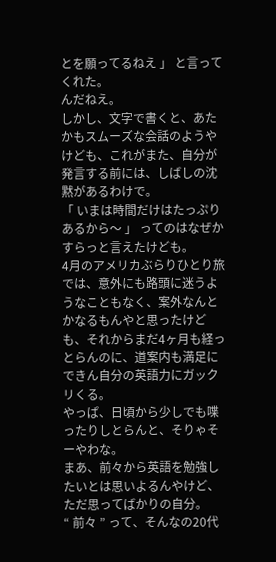とを願ってるねえ 」 と言ってくれた。
んだねえ。
しかし、文字で書くと、あたかもスムーズな会話のようやけども、これがまた、自分が発言する前には、しばしの沈黙があるわけで。
「 いまは時間だけはたっぷりあるから〜 」 ってのはなぜかすらっと言えたけども。
4月のアメリカぶらりひとり旅では、意外にも路頭に迷うようなこともなく、案外なんとかなるもんやと思ったけども、それからまだ4ヶ月も経っとらんのに、道案内も満足にできん自分の英語力にガックリくる。
やっぱ、日頃から少しでも喋ったりしとらんと、そりゃそーやわな。
まあ、前々から英語を勉強したいとは思いよるんやけど、ただ思ってばかりの自分。
“ 前々 ” って、そんなの20代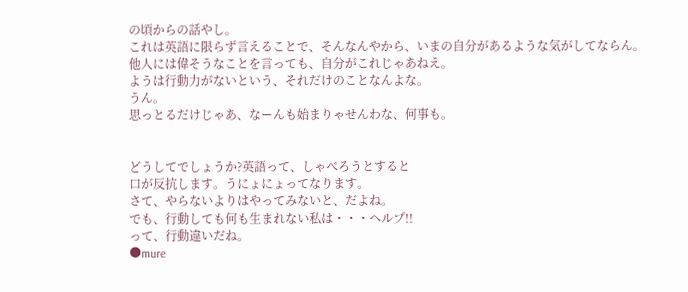の頃からの話やし。
これは英語に限らず言えることで、そんなんやから、いまの自分があるような気がしてならん。
他人には偉そうなことを言っても、自分がこれじゃあねえ。
ようは行動力がないという、それだけのことなんよな。
うん。
思っとるだけじゃあ、なーんも始まりゃせんわな、何事も。


どうしてでしょうか?英語って、しゃべろうとすると
口が反抗します。うにょにょってなります。
さて、やらないよりはやってみないと、だよね。
でも、行動しても何も生まれない私は・・・ヘルプ!!
って、行動違いだね。
●mure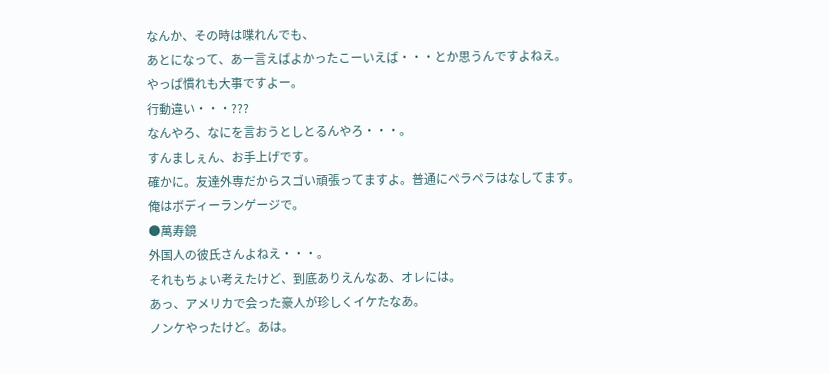なんか、その時は喋れんでも、
あとになって、あー言えばよかったこーいえば・・・とか思うんですよねえ。
やっぱ慣れも大事ですよー。
行動違い・・・???
なんやろ、なにを言おうとしとるんやろ・・・。
すんましぇん、お手上げです。
確かに。友達外専だからスゴい頑張ってますよ。普通にペラペラはなしてます。
俺はボディーランゲージで。
●萬寿鏡
外国人の彼氏さんよねえ・・・。
それもちょい考えたけど、到底ありえんなあ、オレには。
あっ、アメリカで会った豪人が珍しくイケたなあ。
ノンケやったけど。あは。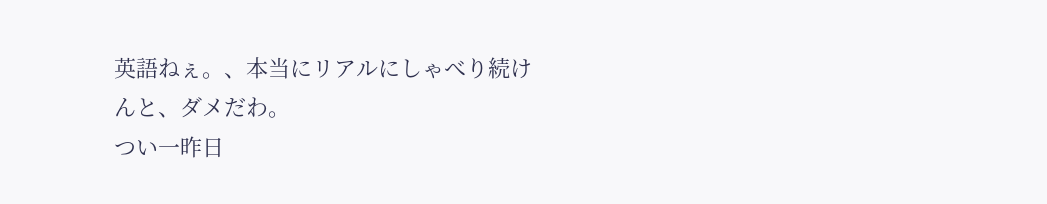英語ねぇ。、本当にリアルにしゃべり続けんと、ダメだわ。
つい一昨日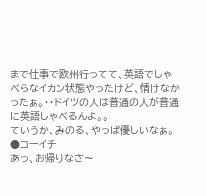まで仕事で欧州行ってて、英語でしゃべらなイカン状態やったけど、情けなかったぁ。・・ドイツの人は普通の人が普通に英語しゃべるんよ。。
ていうか、みのる、やっぱ優しいなぁ。
●コーイチ
あっ、お帰りなさ〜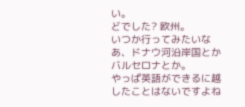い。
どでした? 欧州。
いつか行ってみたいなあ、ドナウ河沿岸国とかバルセロナとか。
やっぱ英語ができるに越したことはないですよね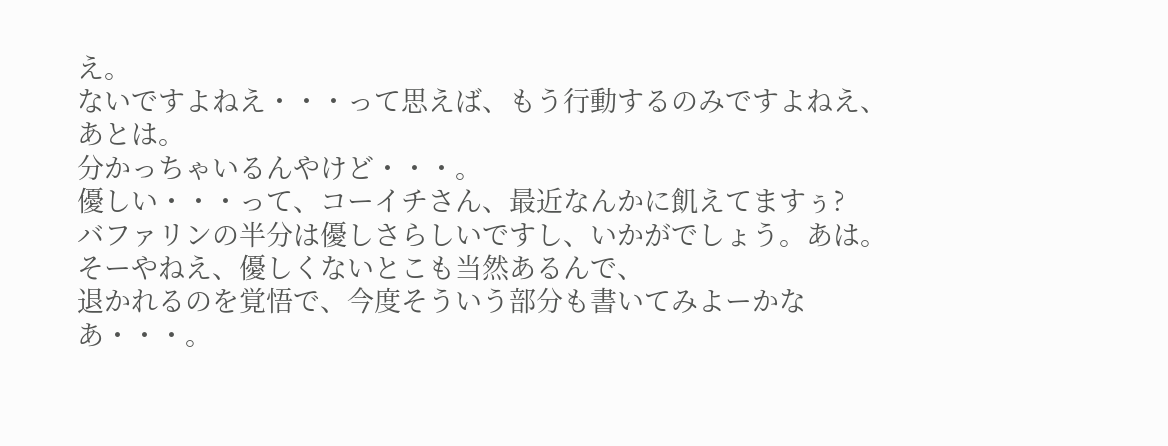え。
ないですよねえ・・・って思えば、もう行動するのみですよねえ、あとは。
分かっちゃいるんやけど・・・。
優しい・・・って、コーイチさん、最近なんかに飢えてますぅ?
バファリンの半分は優しさらしいですし、いかがでしょう。あは。
そーやねえ、優しくないとこも当然あるんで、
退かれるのを覚悟で、今度そういう部分も書いてみよーかなあ・・・。